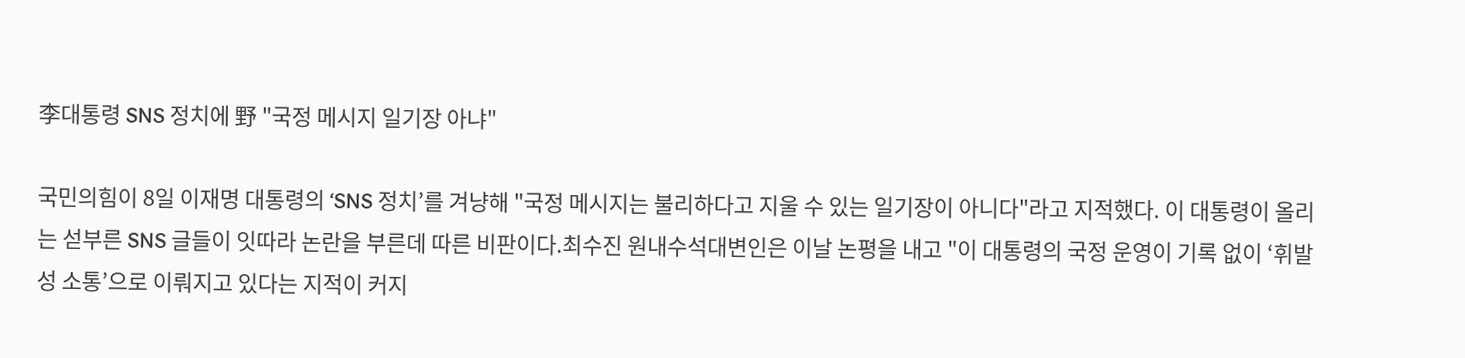李대통령 SNS 정치에 野 "국정 메시지 일기장 아냐"

국민의힘이 8일 이재명 대통령의 ‘SNS 정치’를 겨냥해 "국정 메시지는 불리하다고 지울 수 있는 일기장이 아니다"라고 지적했다. 이 대통령이 올리는 섣부른 SNS 글들이 잇따라 논란을 부른데 따른 비판이다.최수진 원내수석대변인은 이날 논평을 내고 "이 대통령의 국정 운영이 기록 없이 ‘휘발성 소통’으로 이뤄지고 있다는 지적이 커지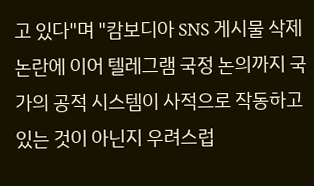고 있다"며 "캄보디아 SNS 게시물 삭제 논란에 이어 텔레그램 국정 논의까지 국가의 공적 시스템이 사적으로 작동하고 있는 것이 아닌지 우려스럽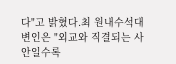다"고 밝혔다.최 원내수석대변인은 "외교와 직결되는 사안일수록